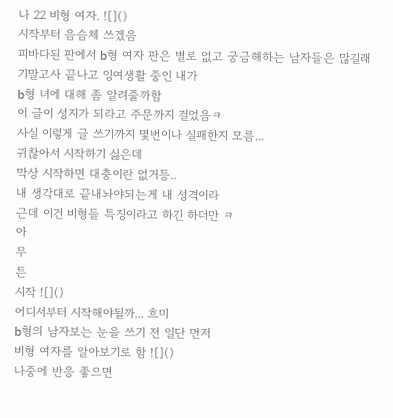나 22 비형 여자. ![]()
시작부터 음슴체 쓰겠음
피바다된 판에서 b형 여자 판은 별로 없고 궁금해하는 남자들은 많길래
기말고사 끝나고 잉여생활 중인 내가
b형 녀에 대해 좀 알려줄까함
이 글이 성지가 되라고 주문까지 걸었음ㅋ
사실 이렇게 글 쓰기까지 몇번이나 실패한지 모름...
귀찮아서 시작하기 싫은데
막상 시작하면 대충이란 없거등..
내 생각대로 끝내놔야되는게 내 성격이라
근데 이건 비형들 특징이라고 하긴 하더만 ㅋ
아
무
튼
시작 ![]()
어디서부터 시작해야될까... 흐미
b형의 남자보는 눈을 쓰기 전 일단 먼저
비형 여자를 알아보기로 함 ![]()
나중에 반응 좋으면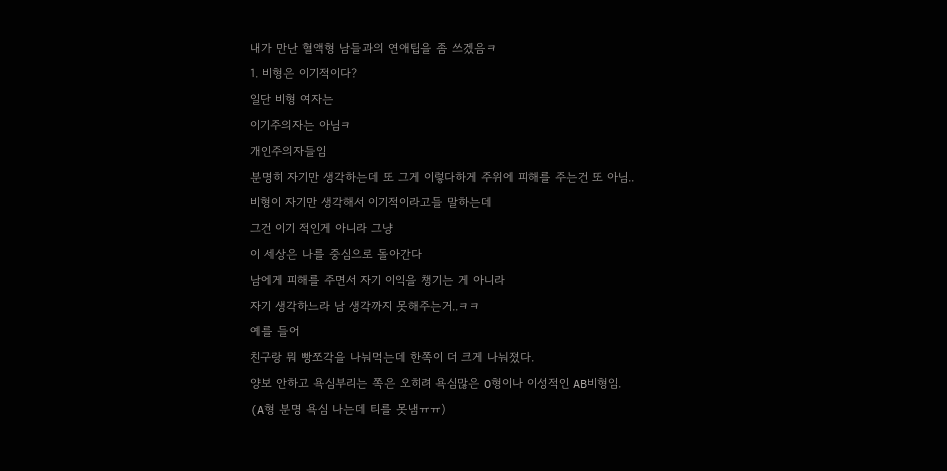내가 만난 혈액형 남들과의 연애팁을 좀 쓰겠음ㅋ
1. 비형은 이기적이다?
일단 비형 여자는
이기주의자는 아님ㅋ
개인주의자들임
분명히 자기만 생각하는데 또 그게 이렇다하게 주위에 피해를 주는건 또 아님..
비형이 자기만 생각해서 이기적이라고들 말하는데
그건 이기 적인게 아니라 그냥
이 세상은 나를 중심으로 돌아간다
남에게 피해를 주면서 자기 이익을 챙기는 게 아니라
자기 생각하느라 남 생각까지 못해주는거..ㅋㅋ
예를 들어
친구랑 뭐 빵쪼각을 나눠먹는데 한쪽이 더 크게 나눠졌다.
양보 안하고 욕심부리는 쪽은 오히려 욕심많은 O형이나 이성적인 AB비형임.
(A형 분명 욕심 나는데 티를 못냄ㅠㅠ)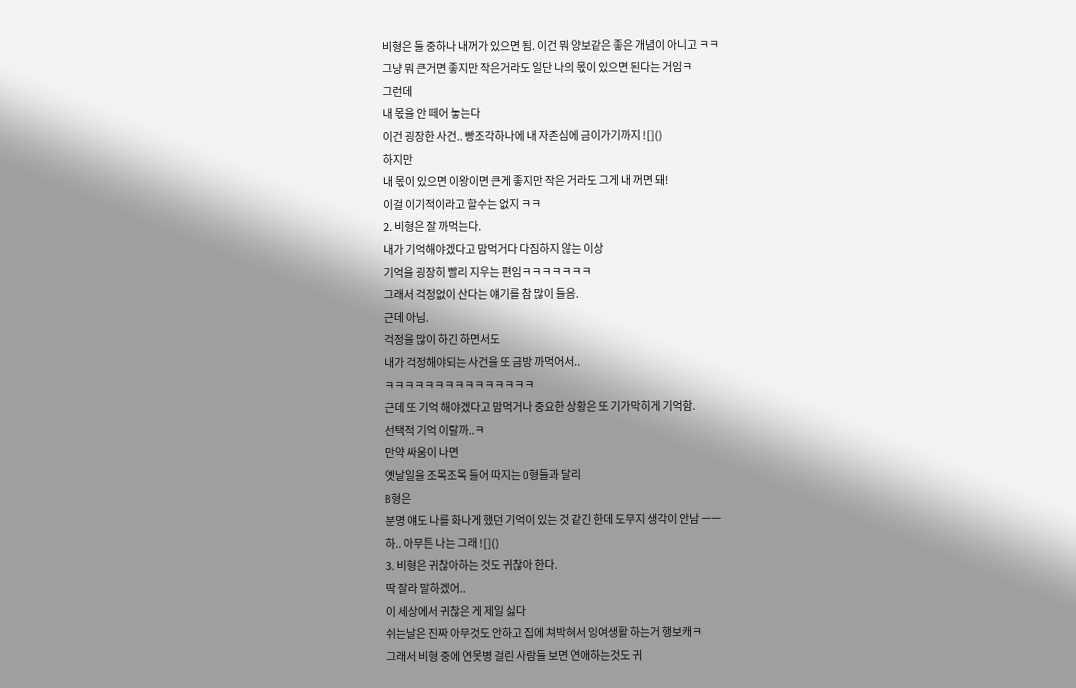비형은 둘 중하나 내꺼가 있으면 됨. 이건 뭐 양보같은 좋은 개념이 아니고 ㅋㅋ
그냥 뭐 큰거면 좋지만 작은거라도 일단 나의 몫이 있으면 된다는 거임ㅋ
그런데
내 몫을 안 떼어 놓는다
이건 굉장한 사건.. 빵조각하나에 내 자존심에 금이가기까지 ![]()
하지만
내 몫이 있으면 이왕이면 큰게 좋지만 작은 거라도 그게 내 꺼면 돼!
이걸 이기적이라고 할수는 없지 ㅋㅋ
2. 비형은 잘 까먹는다.
내가 기억해야겠다고 맘먹거다 다짐하지 않는 이상
기억을 굉장히 빨리 지우는 편임ㅋㅋㅋㅋㅋㅋㅋ
그래서 걱정없이 산다는 얘기를 참 많이 들음.
근데 아님.
걱정을 많이 하긴 하면서도
내가 걱정해야되는 사건을 또 금방 까먹어서..
ㅋㅋㅋㅋㅋㅋㅋㅋㅋㅋㅋㅋㅋㅋㅋ
근데 또 기억 해야겠다고 맘먹거나 중요한 상황은 또 기가막히게 기억함.
선택적 기억 이랄까..ㅋ
만약 싸움이 나면
옛날일을 조목조목 들어 따지는 O형들과 달리
B형은
분명 얘도 나를 화나게 했던 기억이 있는 것 같긴 한데 도무지 생각이 안남 ㅡㅡ
하.. 아무튼 나는 그래 ![]()
3. 비형은 귀찮아하는 것도 귀찮아 한다.
딱 잘라 말하겠어..
이 세상에서 귀찮은 게 제일 싫다
쉬는날은 진짜 아무것도 안하고 집에 쳐박혀서 잉여생활 하는거 행보캐ㅋ
그래서 비형 중에 연못병 걸린 사람들 보면 연애하는것도 귀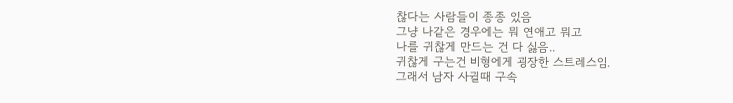찮다는 사람들이 종종 있음
그냥 나같은 경우에는 뭐 연애고 뭐고
나를 귀찮게 만드는 건 다 싫음..
귀찮게 구는건 비형에게 굉장한 스트레스임.
그래서 남자 사귈때 구속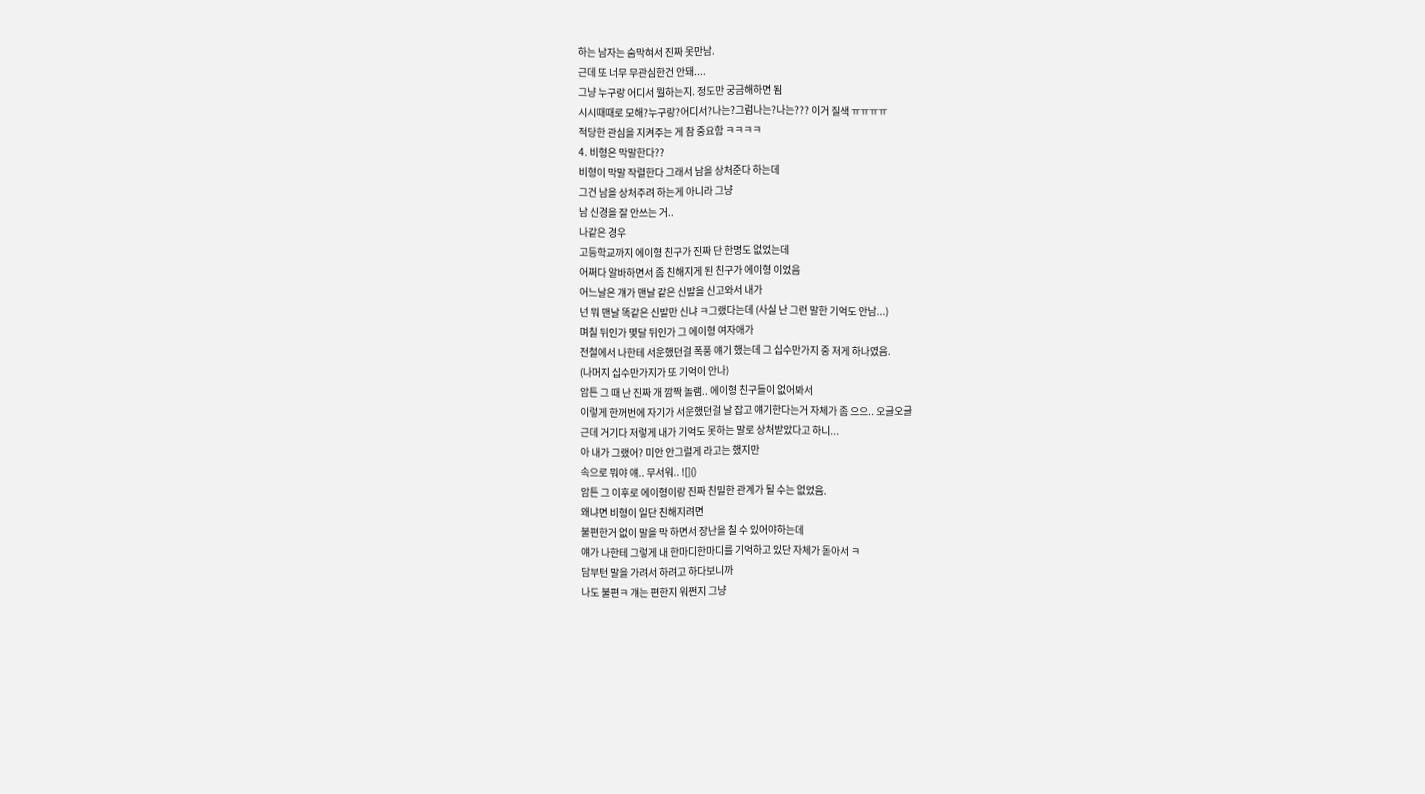하는 남자는 숨막혀서 진짜 못만남.
근데 또 너무 무관심한건 안돼....
그냥 누구랑 어디서 뭘하는지. 정도만 궁금해하면 됨
시시때때로 모해?누구랑?어디서?나는?그럼나는?나는??? 이거 질색 ㅠㅠㅠㅠ
적당한 관심을 지켜주는 게 참 중요함 ㅋㅋㅋㅋ
4. 비형은 막말한다??
비형이 막말 작렬한다 그래서 남을 상처준다 하는데
그건 남을 상처주려 하는게 아니라 그냥
남 신경을 잘 안쓰는 거..
나같은 경우
고등학교까지 에이형 친구가 진짜 단 한명도 없었는데
어쩌다 알바하면서 좀 친해지게 된 친구가 에이형 이었음
어느날은 걔가 맨날 같은 신발을 신고와서 내가
넌 뭐 맨날 똑같은 신발만 신냐 ㅋ그랬다는데 (사실 난 그런 말한 기억도 안남...)
며칠 뒤인가 몇달 뒤인가 그 에이형 여자애가
전철에서 나한테 서운했던걸 폭풍 얘기 했는데 그 십수만가지 중 저게 하나였음.
(나머지 십수만가지가 또 기억이 안나)
암튼 그 때 난 진짜 개 깜짝 놀램.. 에이형 친구들이 없어봐서
이렇게 한꺼번에 자기가 서운했던걸 날 잡고 얘기한다는거 자체가 좀 으으.. 오글오글
근데 거기다 저렇게 내가 기억도 못하는 말로 상처받았다고 하니...
아 내가 그랬어? 미안 안그럴게 라고는 했지만
속으로 뭐야 얘.. 무서워.. ![]()
암튼 그 이후로 에이형이랑 진짜 친밀한 관계가 될 수는 없었음.
왜냐면 비형이 일단 친해지려면
불편한거 없이 말을 막 하면서 장난을 칠 수 있어야하는데
얘가 나한테 그렇게 내 한마디한마디를 기억하고 있단 자체가 돋아서 ㅋ
담부턴 말을 가려서 하려고 하다보니까
나도 불편ㅋ 걔는 편한지 워쩐지 그냥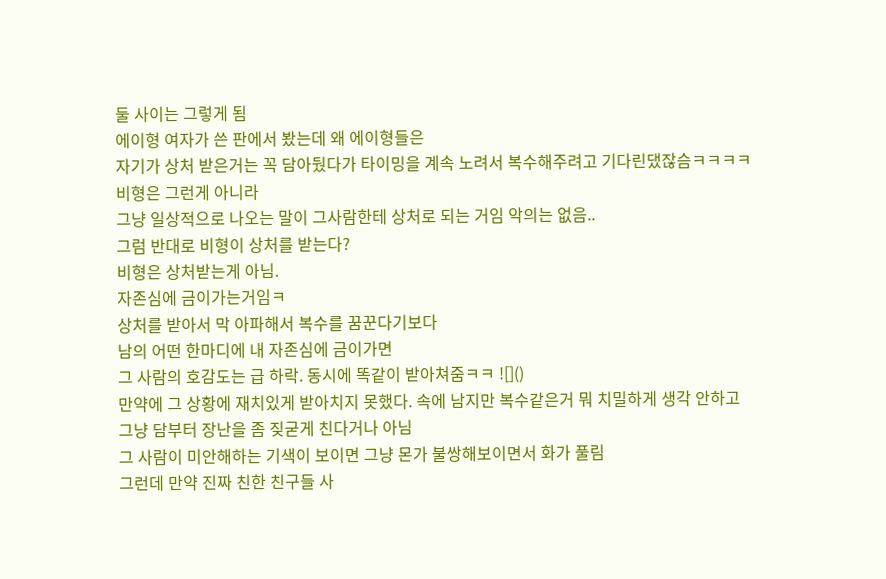둘 사이는 그렇게 됨
에이형 여자가 쓴 판에서 봤는데 왜 에이형들은
자기가 상처 받은거는 꼭 담아뒀다가 타이밍을 계속 노려서 복수해주려고 기다린댔잖슴ㅋㅋㅋㅋ
비형은 그런게 아니라
그냥 일상적으로 나오는 말이 그사람한테 상처로 되는 거임 악의는 없음..
그럼 반대로 비형이 상처를 받는다?
비형은 상처받는게 아님.
자존심에 금이가는거임ㅋ
상처를 받아서 막 아파해서 복수를 꿈꾼다기보다
남의 어떤 한마디에 내 자존심에 금이가면
그 사람의 호감도는 급 하락. 동시에 똑같이 받아쳐줌ㅋㅋ ![]()
만약에 그 상황에 재치있게 받아치지 못했다. 속에 남지만 복수같은거 뭐 치밀하게 생각 안하고
그냥 담부터 장난을 좀 짖굳게 친다거나 아님
그 사람이 미안해하는 기색이 보이면 그냥 몬가 불쌍해보이면서 화가 풀림
그런데 만약 진짜 친한 친구들 사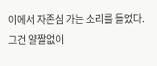이에서 자존심 가는 소리를 들었다.
그건 얄짤없이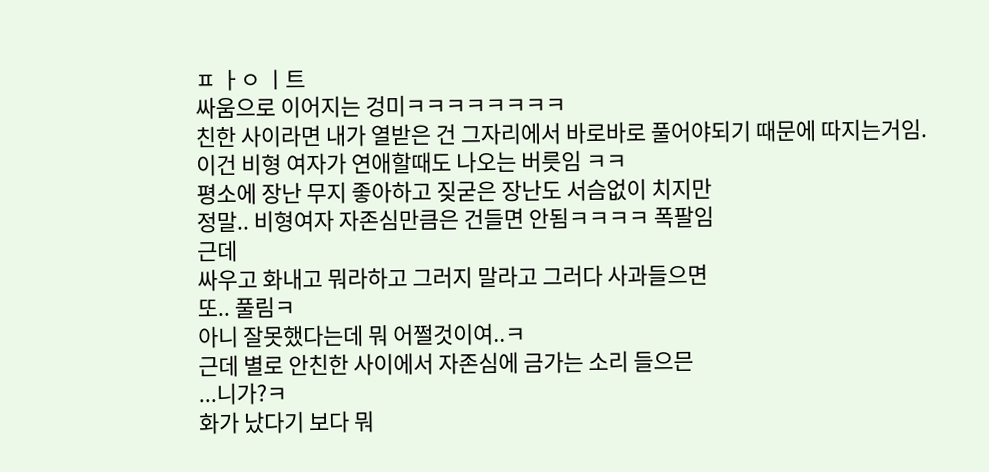ㅍ ㅏㅇ ㅣ트
싸움으로 이어지는 겅미ㅋㅋㅋㅋㅋㅋㅋㅋ
친한 사이라면 내가 열받은 건 그자리에서 바로바로 풀어야되기 때문에 따지는거임.
이건 비형 여자가 연애할때도 나오는 버릇임 ㅋㅋ
평소에 장난 무지 좋아하고 짖굳은 장난도 서슴없이 치지만
정말.. 비형여자 자존심만큼은 건들면 안됨ㅋㅋㅋㅋ 폭팔임
근데
싸우고 화내고 뭐라하고 그러지 말라고 그러다 사과들으면
또.. 풀림ㅋ
아니 잘못했다는데 뭐 어쩔것이여..ㅋ
근데 별로 안친한 사이에서 자존심에 금가는 소리 들으믄
...니가?ㅋ
화가 났다기 보다 뭐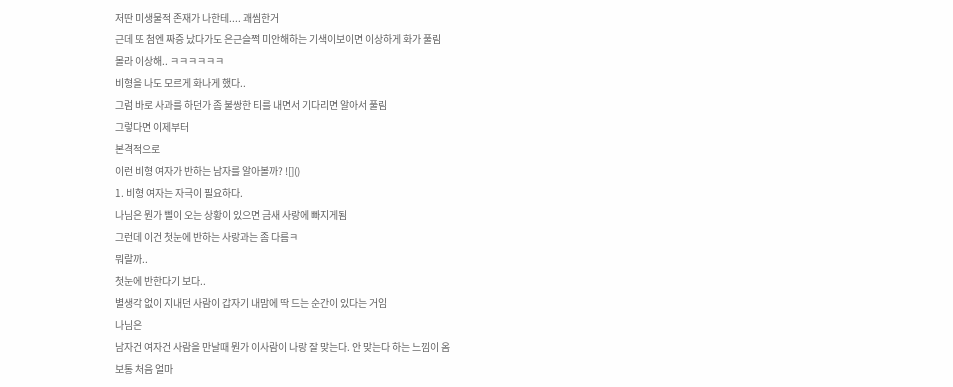저딴 미생물적 존재가 나한테.... 괘씸한거
근데 또 첨엔 짜증 났다가도 은근슬쩍 미안해하는 기색이보이면 이상하게 화가 풀림
몰라 이상해.. ㅋㅋㅋㅋㅋㅋ
비형을 나도 모르게 화나게 했다..
그럼 바로 사과를 하던가 좀 불쌍한 티를 내면서 기다리면 알아서 풀림
그렇다면 이제부터
본격적으로
이런 비형 여자가 반하는 남자를 알아볼까? ![]()
1. 비형 여자는 자극이 필요하다.
나님은 뭔가 삘이 오는 상황이 있으면 금새 사랑에 빠지게됨
그런데 이건 첫눈에 반하는 사랑과는 좀 다름ㅋ
뭐랄까..
첫눈에 반한다기 보다..
별생각 없이 지내던 사람이 갑자기 내맘에 딱 드는 순간이 있다는 거임
나님은
남자건 여자건 사람을 만날때 뭔가 이사람이 나랑 잘 맞는다. 안 맞는다 하는 느낌이 옴
보통 처음 얼마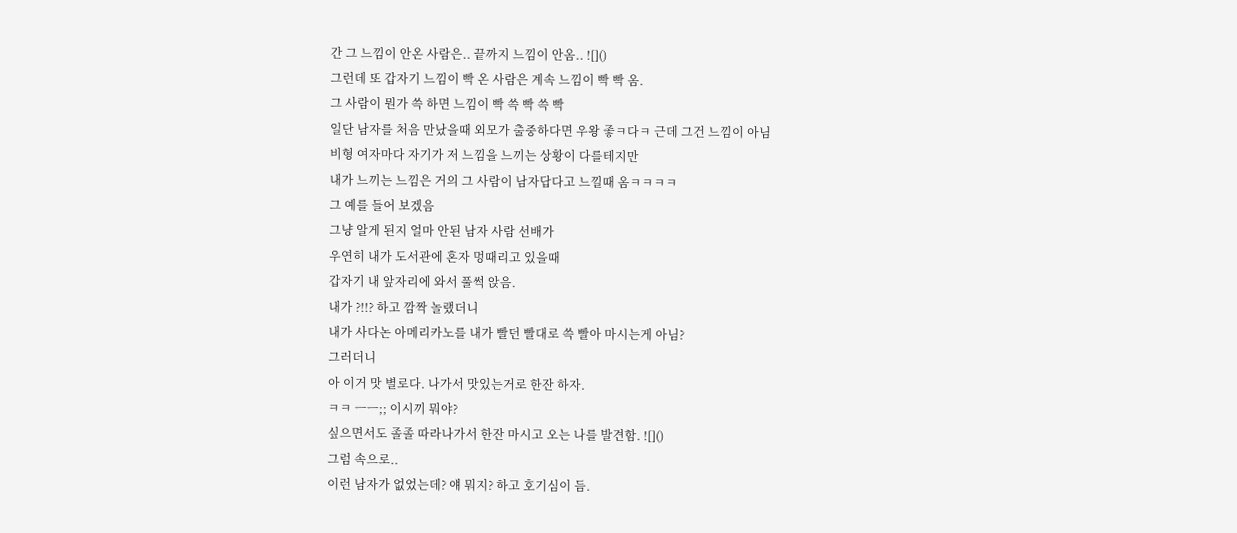간 그 느낌이 안온 사람은.. 끝까지 느낌이 안옴.. ![]()
그런데 또 갑자기 느낌이 빡 온 사람은 계속 느낌이 빡 빡 옴.
그 사람이 뭔가 쓱 하면 느낌이 빡 쓱 빡 쓱 빡
일단 남자를 처음 만났을때 외모가 출중하다면 우왕 좋ㅋ다ㅋ 근데 그건 느낌이 아님
비형 여자마다 자기가 저 느낌을 느끼는 상황이 다를테지만
내가 느끼는 느낌은 거의 그 사람이 남자답다고 느낄때 옴ㅋㅋㅋㅋ
그 예를 들어 보겠음
그냥 알게 된지 얼마 안된 남자 사람 선배가
우연히 내가 도서관에 혼자 멍때리고 있을때
갑자기 내 앞자리에 와서 풀썩 앉음.
내가 ?!!? 하고 깜짝 놀랬더니
내가 사다논 아메리카노를 내가 빨던 빨대로 쓱 빨아 마시는게 아님?
그러더니
아 이거 맛 별로다. 나가서 맛있는거로 한잔 하자.
ㅋㅋ ㅡㅡ;; 이시끼 뭐야?
싶으면서도 졸졸 따라나가서 한잔 마시고 오는 나를 발견함. ![]()
그럼 속으로..
이런 남자가 없었는데? 얘 뭐지? 하고 호기심이 듬.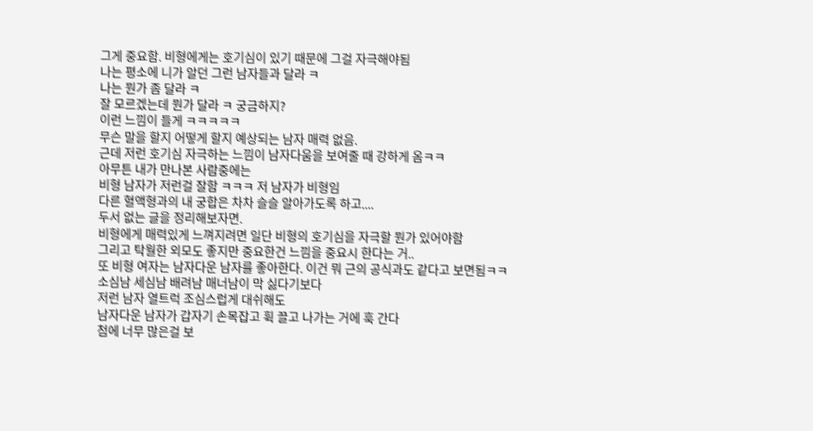그게 중요함. 비형에게는 호기심이 있기 때문에 그걸 자극해야됨
나는 평소에 니가 알던 그런 남자들과 달라 ㅋ
나는 뭔가 좀 달라 ㅋ
잘 모르겠는데 뭔가 달라 ㅋ 궁금하지?
이런 느낌이 들게 ㅋㅋㅋㅋㅋ
무슨 말을 할지 어떻게 할지 예상되는 남자 매력 없음.
근데 저런 호기심 자극하는 느낌이 남자다움을 보여줄 때 강하게 옴ㅋㅋ
아무튼 내가 만나본 사람중에는
비형 남자가 저런걸 잘함 ㅋㅋㅋ 저 남자가 비형임
다른 혈액형과의 내 궁합은 차차 슬슬 알아가도록 하고....
두서 없는 글을 정리해보자면.
비형에게 매력있게 느껴지려면 일단 비형의 호기심을 자극할 뭔가 있어야함
그리고 탁월한 외모도 좋지만 중요한건 느낌을 중요시 한다는 거..
또 비형 여자는 남자다운 남자를 좋아한다. 이건 뭐 근의 공식과도 같다고 보면됨ㅋㅋ
소심남 세심남 배려남 매너남이 막 싫다기보다
저런 남자 열트럭 조심스럽게 대쉬해도
남자다운 남자가 갑자기 손목잡고 휙 끌고 나가는 거에 훅 간다
첨에 너무 많은걸 보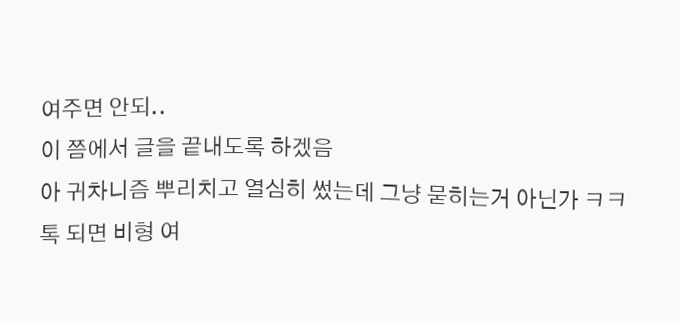여주면 안되..
이 쯤에서 글을 끝내도록 하겠음
아 귀차니즘 뿌리치고 열심히 썼는데 그냥 묻히는거 아닌가 ㅋㅋ
톡 되면 비형 여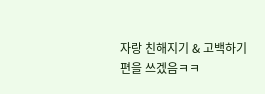자랑 친해지기 & 고백하기 편을 쓰겠음ㅋㅋ